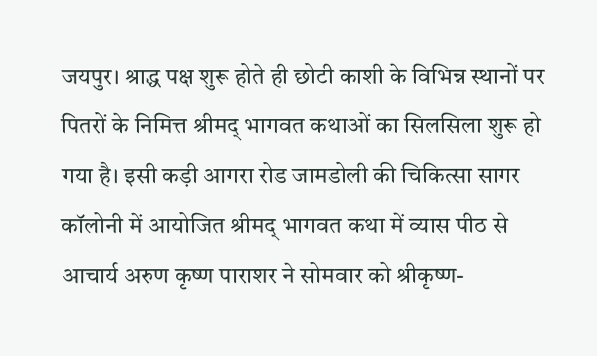जयपुर। श्राद्ध पक्ष शुरू होते ही छोटी काशी के विभिन्न स्थानों पर पितरों के निमित्त श्रीमद् भागवत कथाओं का सिलसिला शुरू हो गया है। इसी कड़ी आगरा रोड जामडोली की चिकित्सा सागर कॉलोनी में आयोजित श्रीमद् भागवत कथा में व्यास पीठ से आचार्य अरुण कृष्ण पाराशर ने सोमवार को श्रीकृष्ण-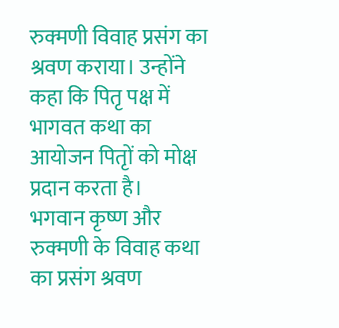रुक्मणी विवाह प्रसंग का श्रवण कराया। उन्होंने कहा कि पितृ पक्ष में भागवत कथा का आयोजन पितृों को मोक्ष प्रदान करता है।
भगवान कृष्ण और रुक्मणी के विवाह कथा का प्रसंग श्रवण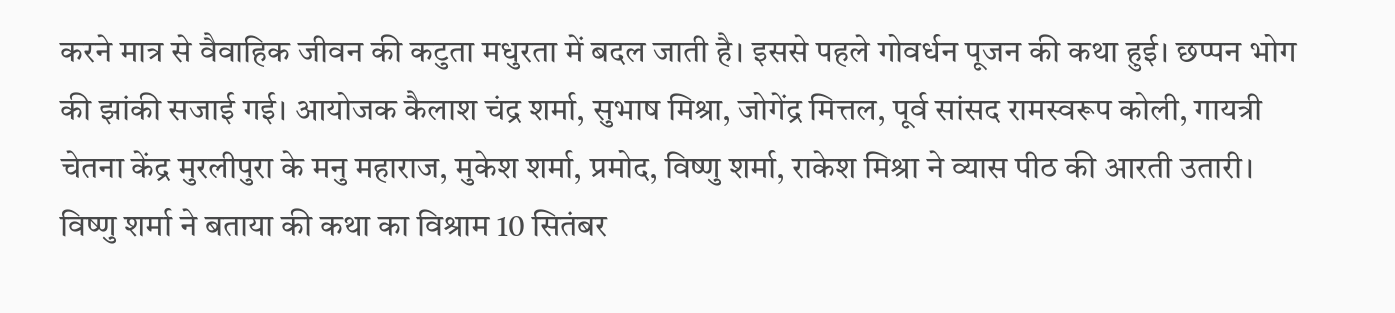करने मात्र से वैवाहिक जीवन की कटुता मधुरता में बदल जाती है। इससे पहले गोवर्धन पूजन की कथा हुई। छप्पन भोग की झांकी सजाई गई। आयोजक कैलाश चंद्र शर्मा, सुभाष मिश्रा, जोगेंद्र मित्तल, पूर्व सांसद रामस्वरूप कोली, गायत्री चेतना केंद्र मुरलीपुरा के मनु महाराज, मुकेश शर्मा, प्रमोद, विष्णु शर्मा, राकेश मिश्रा ने व्यास पीठ की आरती उतारी। विष्णु शर्मा ने बताया की कथा का विश्राम 10 सितंबर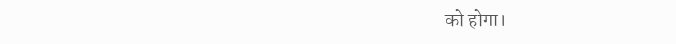को होगा।